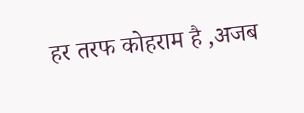हर तरफ कोहराम है ,अजब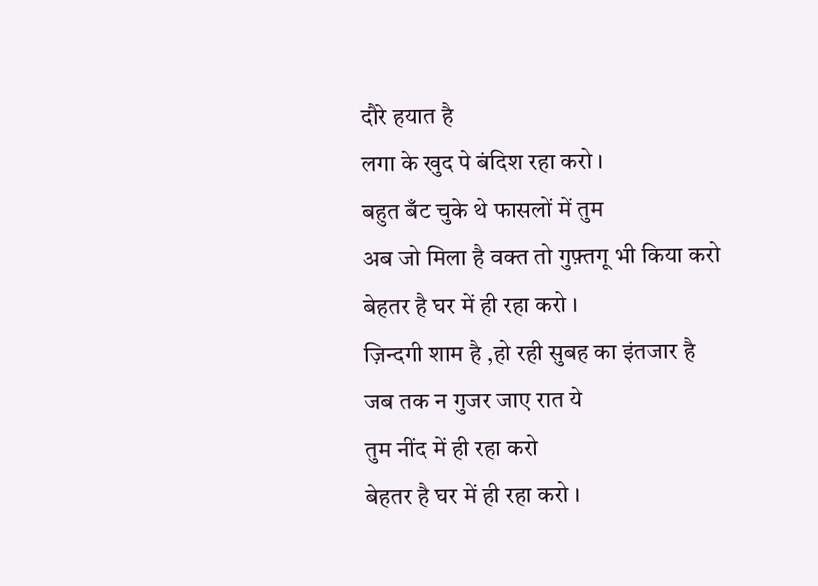दौरे हयात है
लगा के खुद पे बंदिश रहा करो ।
बहुत बँट चुके थे फासलों में तुम
अब जो मिला है वक्त तो गुफ़्तगू भी किया करो
बेहतर है घर में ही रहा करो ।
ज़िन्दगी शाम है ,हो रही सुबह का इंतजार है
जब तक न गुजर जाए रात ये
तुम नींद में ही रहा करो
बेहतर है घर में ही रहा करो ।